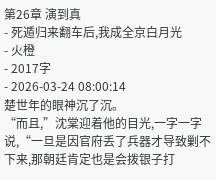第26章 演到真
- 死遁归来翻车后,我成全京白月光
- 火橙
- 2017字
- 2026-03-24 08:00:14
楚世年的眼神沉了沉。
“而且,”沈棠迎着他的目光,一字一字说,“一旦是因官府丢了兵器才导致剿不下来,那朝廷肯定也是会拨银子打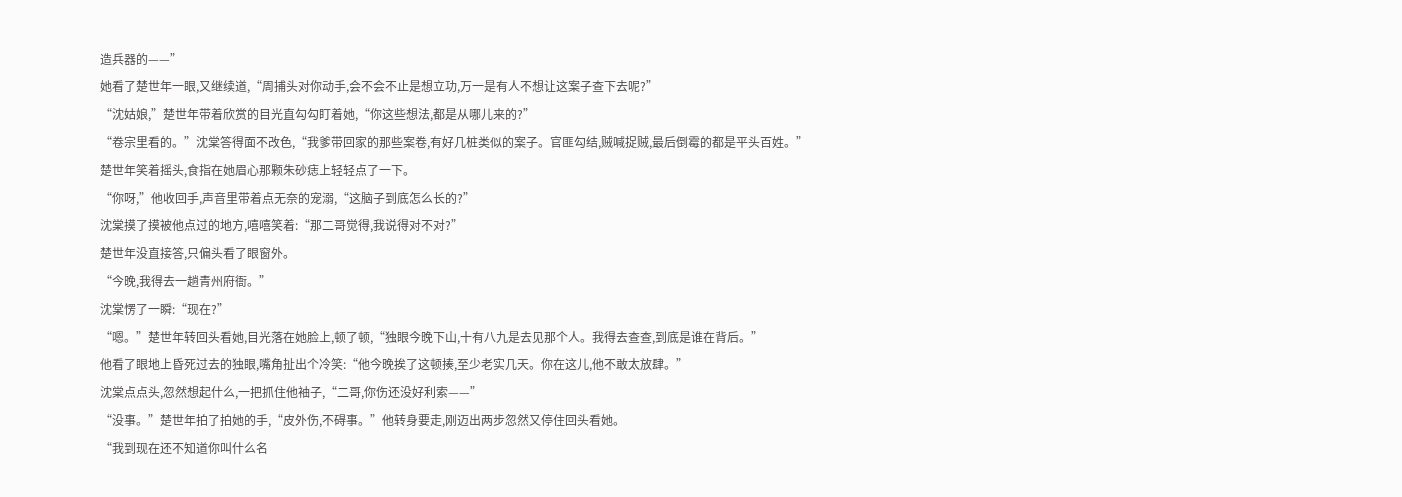造兵器的——”
她看了楚世年一眼,又继续道,“周捕头对你动手,会不会不止是想立功,万一是有人不想让这案子查下去呢?”
“沈姑娘,”楚世年带着欣赏的目光直勾勾盯着她,“你这些想法,都是从哪儿来的?”
“卷宗里看的。”沈棠答得面不改色,“我爹带回家的那些案卷,有好几桩类似的案子。官匪勾结,贼喊捉贼,最后倒霉的都是平头百姓。”
楚世年笑着摇头,食指在她眉心那颗朱砂痣上轻轻点了一下。
“你呀,”他收回手,声音里带着点无奈的宠溺,“这脑子到底怎么长的?”
沈棠摸了摸被他点过的地方,嘻嘻笑着:“那二哥觉得,我说得对不对?”
楚世年没直接答,只偏头看了眼窗外。
“今晚,我得去一趟青州府衙。”
沈棠愣了一瞬:“现在?”
“嗯。”楚世年转回头看她,目光落在她脸上,顿了顿,“独眼今晚下山,十有八九是去见那个人。我得去查查,到底是谁在背后。”
他看了眼地上昏死过去的独眼,嘴角扯出个冷笑:“他今晚挨了这顿揍,至少老实几天。你在这儿,他不敢太放肆。”
沈棠点点头,忽然想起什么,一把抓住他袖子,“二哥,你伤还没好利索——”
“没事。”楚世年拍了拍她的手,“皮外伤,不碍事。”他转身要走,刚迈出两步忽然又停住回头看她。
“我到现在还不知道你叫什么名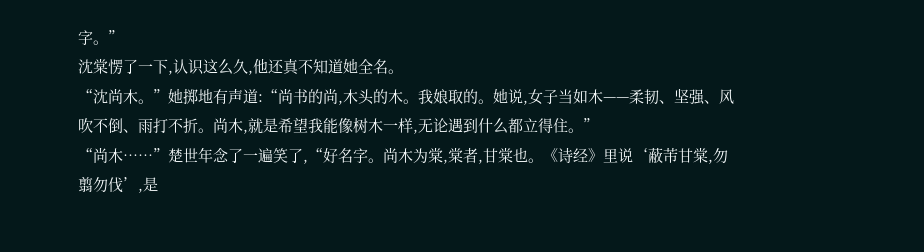字。”
沈棠愣了一下,认识这么久,他还真不知道她全名。
“沈尚木。”她掷地有声道:“尚书的尚,木头的木。我娘取的。她说,女子当如木——柔韧、坚强、风吹不倒、雨打不折。尚木,就是希望我能像树木一样,无论遇到什么都立得住。”
“尚木……”楚世年念了一遍笑了,“好名字。尚木为棠,棠者,甘棠也。《诗经》里说‘蔽芾甘棠,勿翦勿伐’,是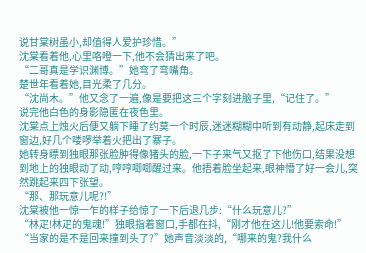说甘棠树虽小,却值得人爱护珍惜。”
沈棠看着他,心里咯噔一下,他不会猜出来了吧。
“二哥真是学识渊博。”她弯了弯嘴角。
楚世年看着她,目光柔了几分。
“沈尚木。”他又念了一遍,像是要把这三个字刻进脑子里,“记住了。”
说完他白色的身影隐匿在夜色里。
沈棠点上烛火后便又躺下睡了约莫一个时辰,迷迷糊糊中听到有动静,起床走到窗边,好几个喽啰举着火把出了寨子。
她转身瞟到独眼那张脸肿得像猪头的脸,一下子来气又抠了下他伤口,结果没想到地上的独眼动了动,哼哼唧唧醒过来。他捂着脸坐起来,眼神懵了好一会儿,突然跳起来四下张望。
“那、那玩意儿呢?!”
沈棠被他一惊一乍的样子给惊了一下后退几步:“什么玩意儿?”
“林疋!林疋的鬼魂!”独眼指着窗口,手都在抖,“刚才他在这儿!他要索命!”
“当家的是不是回来撞到头了?”她声音淡淡的,“哪来的鬼?我什么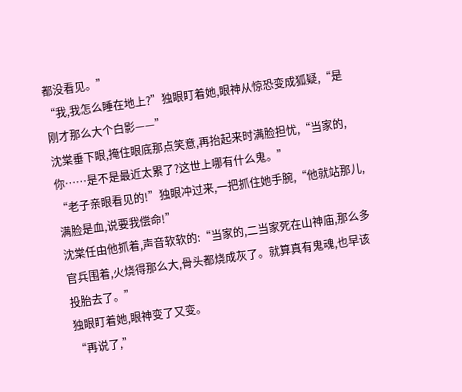都没看见。”
“我,我怎么睡在地上?”独眼盯着她,眼神从惊恐变成狐疑,“是刚才那么大个白影——”
沈棠垂下眼,掩住眼底那点笑意,再抬起来时满脸担忧,“当家的,你……是不是最近太累了?这世上哪有什么鬼。”
“老子亲眼看见的!”独眼冲过来,一把抓住她手腕,“他就站那儿,满脸是血,说要我偿命!”
沈棠任由他抓着,声音软软的:“当家的,二当家死在山神庙,那么多官兵围着,火烧得那么大,骨头都烧成灰了。就算真有鬼魂,也早该投胎去了。”
独眼盯着她,眼神变了又变。
“再说了,”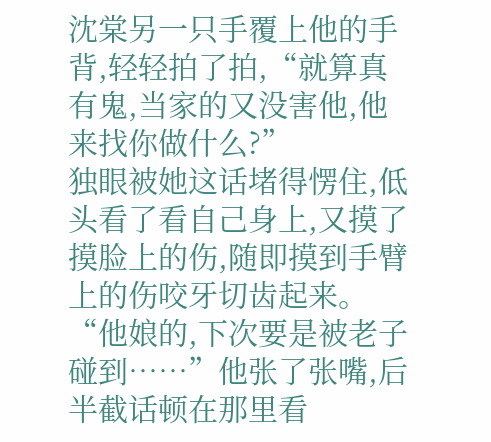沈棠另一只手覆上他的手背,轻轻拍了拍,“就算真有鬼,当家的又没害他,他来找你做什么?”
独眼被她这话堵得愣住,低头看了看自己身上,又摸了摸脸上的伤,随即摸到手臂上的伤咬牙切齿起来。
“他娘的,下次要是被老子碰到……”他张了张嘴,后半截话顿在那里看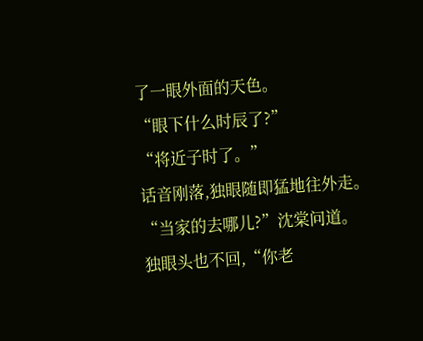了一眼外面的天色。
“眼下什么时辰了?”
“将近子时了。”
话音刚落,独眼随即猛地往外走。
“当家的去哪儿?”沈棠问道。
独眼头也不回,“你老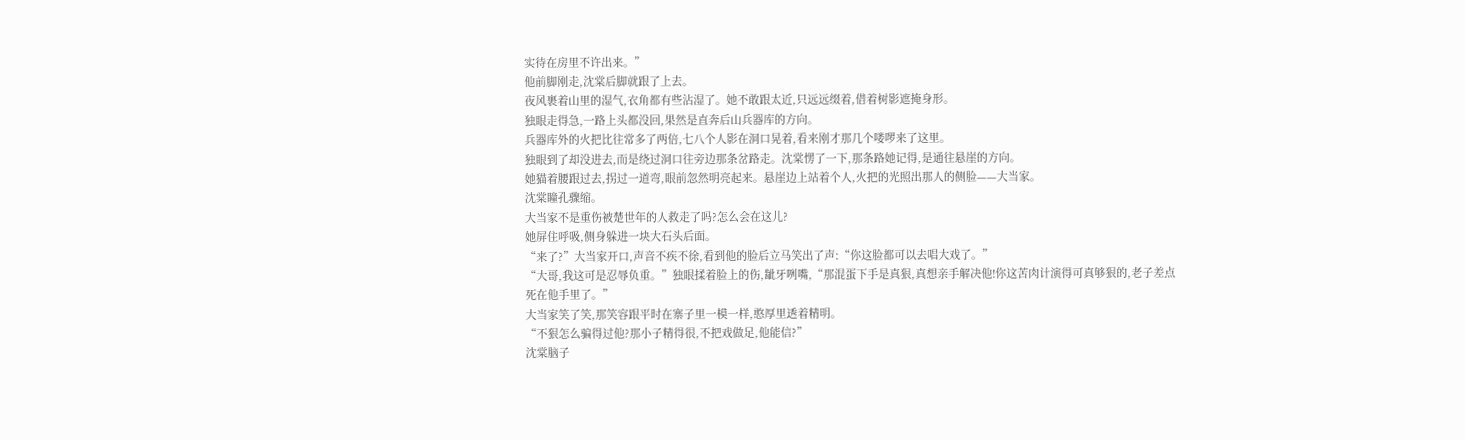实待在房里不许出来。”
他前脚刚走,沈棠后脚就跟了上去。
夜风裹着山里的湿气,衣角都有些沾湿了。她不敢跟太近,只远远缀着,借着树影遮掩身形。
独眼走得急,一路上头都没回,果然是直奔后山兵器库的方向。
兵器库外的火把比往常多了两倍,七八个人影在洞口晃着,看来刚才那几个喽啰来了这里。
独眼到了却没进去,而是绕过洞口往旁边那条岔路走。沈棠愣了一下,那条路她记得,是通往悬崖的方向。
她猫着腰跟过去,拐过一道弯,眼前忽然明亮起来。悬崖边上站着个人,火把的光照出那人的侧脸——大当家。
沈棠瞳孔骤缩。
大当家不是重伤被楚世年的人救走了吗?怎么会在这儿?
她屏住呼吸,侧身躲进一块大石头后面。
“来了?”大当家开口,声音不疾不徐,看到他的脸后立马笑出了声:“你这脸都可以去唱大戏了。”
“大哥,我这可是忍辱负重。”独眼揉着脸上的伤,龇牙咧嘴,“那混蛋下手是真狠,真想亲手解决他!你这苦肉计演得可真够狠的,老子差点死在他手里了。”
大当家笑了笑,那笑容跟平时在寨子里一模一样,憨厚里透着精明。
“不狠怎么骗得过他?那小子精得很,不把戏做足,他能信?”
沈棠脑子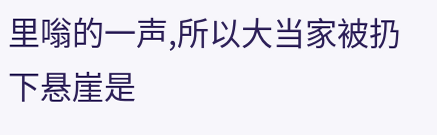里嗡的一声,所以大当家被扔下悬崖是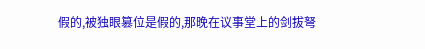假的,被独眼篡位是假的,那晚在议事堂上的剑拔弩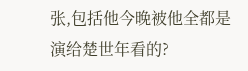张,包括他今晚被他全都是演给楚世年看的?